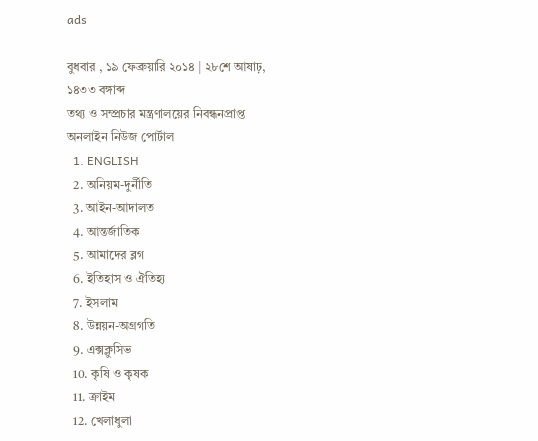ads

বুধবার , ১৯ ফেব্রুয়ারি ২০১৪ | ২৮শে আষাঢ়, ১৪৩৩ বঙ্গাব্দ
তথ্য ও সম্প্রচার মন্ত্রণালয়ের নিবন্ধনপ্রাপ্ত অনলাইন নিউজ পোর্টাল
  1. ENGLISH
  2. অনিয়ম-দুর্নীতি
  3. আইন-আদালত
  4. আন্তর্জাতিক
  5. আমাদের ব্লগ
  6. ইতিহাস ও ঐতিহ্য
  7. ইসলাম
  8. উন্নয়ন-অগ্রগতি
  9. এক্সক্লুসিভ
  10. কৃষি ও কৃষক
  11. ক্রাইম
  12. খেলাধুলা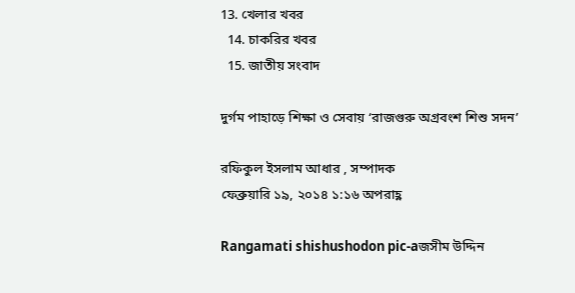13. খেলার খবর
  14. চাকরির খবর
  15. জাতীয় সংবাদ

দুর্গম পাহাড়ে শিক্ষা ও সেবায় ‘রাজগুরু অগ্রবংশ শিশু সদন’

রফিকুল ইসলাম আধার , সম্পাদক
ফেব্রুয়ারি ১৯, ২০১৪ ১:১৬ অপরাহ্ণ

Rangamati shishushodon pic-aজসীম উদ্দিন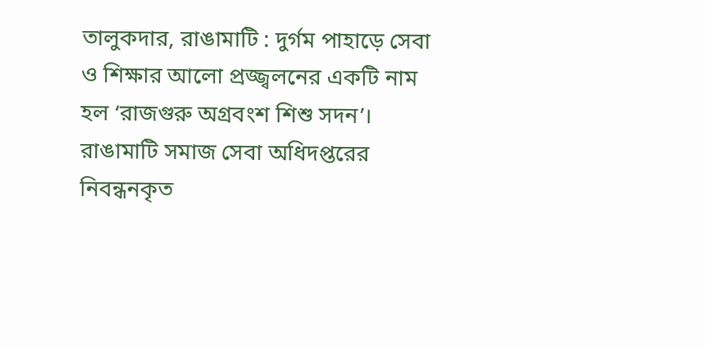তালুকদার, রাঙামাটি : দুর্গম পাহাড়ে সেবা ও শিক্ষার আলো প্রজ্জ্বলনের একটি নাম হল ‘রাজগুরু অগ্রবংশ শিশু সদন’। রাঙামাটি সমাজ সেবা অধিদপ্তরের নিবন্ধনকৃত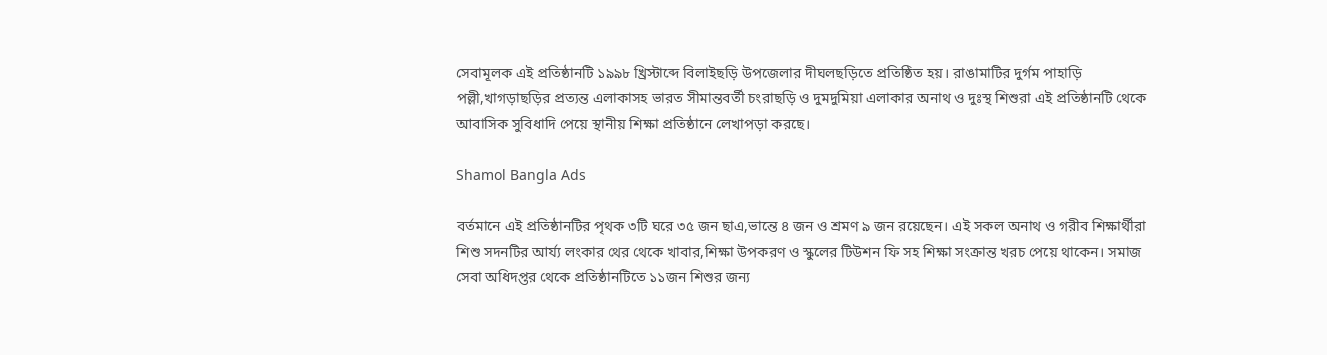সেবামূলক এই প্রতিষ্ঠানটি ১৯৯৮ খ্রিস্টাব্দে বিলাইছড়ি উপজেলার দীঘলছড়িতে প্রতিষ্ঠিত হয়। রাঙামাটির দুর্গম পাহাড়ি পল্লী,খাগড়াছড়ির প্রত্যন্ত এলাকাসহ ভারত সীমান্তবর্তী চংরাছড়ি ও দুমদুমিয়া এলাকার অনাথ ও দুঃস্থ শিশুরা এই প্রতিষ্ঠানটি থেকে আবাসিক সুবিধাদি পেয়ে স্থানীয় শিক্ষা প্রতিষ্ঠানে লেখাপড়া করছে।

Shamol Bangla Ads

বর্তমানে এই প্রতিষ্ঠানটির পৃথক ৩টি ঘরে ৩৫ জন ছাএ,ভান্তে ৪ জন ও শ্রমণ ৯ জন রয়েছেন। এই সকল অনাথ ও গরীব শিক্ষার্থীরা শিশু সদনটির আর্য্য লংকার থের থেকে খাবার,শিক্ষা উপকরণ ও স্কুলের টিউশন ফি সহ শিক্ষা সংক্রান্ত খরচ পেয়ে থাকেন। সমাজ সেবা অধিদপ্তর থেকে প্রতিষ্ঠানটিতে ১১জন শিশুর জন্য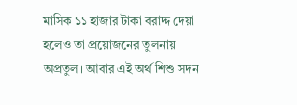মাসিক ১১ হাজার টাকা বরাদ্দ দেয়া হলেও তা প্রয়োজনের তুলনায় অপ্রতুল। আবার এই অর্থ শিশু সদন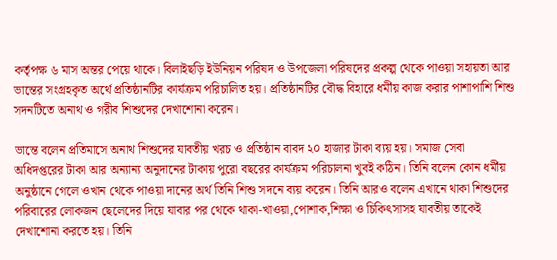কর্তৃপক্ষ ৬ মাস অন্তর পেয়ে থাকে। বিলাইছড়ি ইউনিয়ন পরিষদ ও উপজেলা পরিষদের প্রকল্প থেকে পাওয়া সহায়তা আর ভান্তের সংগ্রহকৃত অর্থে প্রতিষ্ঠানটির কার্যক্রম পরিচালিত হয়। প্রতিষ্ঠানটির বৌদ্ধ বিহারে ধর্মীয় কাজ করার পাশাপাশি শিশু সদনটিতে অনাথ ও গরীব শিশুদের দেখাশোনা করেন।

ভান্তে বলেন প্রতিমাসে অনাথ শিশুদের যাবতীয় খরচ ও প্রতিষ্ঠান বাবদ ২০ হাজার টাকা ব্যয় হয়। সমাজ সেবা অধিদপ্তরের টাকা আর অন্যান্য অনুদানের টাকায় পুরো বছরের কার্যক্রম পরিচালনা খুবই কঠিন। তিনি বলেন কোন ধর্মীয় অনুষ্ঠানে গেলে ওখান থেকে পাওয়া দানের অর্থ তিনি শিশু সদনে ব্যয় করেন। তিনি আরও বলেন এখানে থাকা শিশুদের পরিবারের লোকজন ছেলেদের দিয়ে যাবার পর থেকে থাকা-খাওয়া,পোশাক,শিক্ষা ও চিকিৎসাসহ যাবতীয় তাকেই দেখাশোনা করতে হয়। তিনি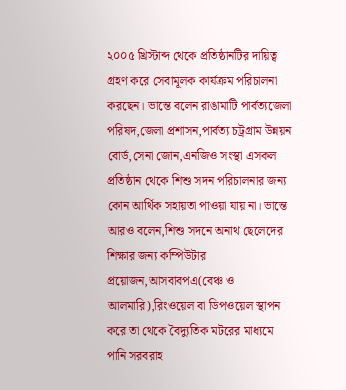২০০৫ খ্রিস্টাব্দ থেকে প্রতিষ্ঠানটির দায়িত্ব গ্রহণ করে সেবামূলক কার্যক্রম পরিচালনা করছেন। ভান্তে বলেন রাঙামাটি পার্বত্যজেলা পরিষদ,জেলা প্রশাসন,পার্বত্য চট্রগ্রাম উন্নয়ন বোর্ড,সেনা জোন,এনজিও সংস্থা এসকল প্রতিষ্ঠান থেকে শিশু সদন পরিচালনার জন্য কোন আর্থিক সহায়তা পাওয়া যায় না। ভান্তে আরও বলেন,শিশু সদনে অনাথ ছেলেদের শিক্ষার জন্য কম্পিউটার প্রয়োজন,আসবাবপএ(বেঞ্চ ও আলমারি),রিংওয়েল বা ডিপওয়েল স্থাপন করে তা থেকে বৈদ্যুতিক মটরের মাধ্যমে পানি সরবরাহ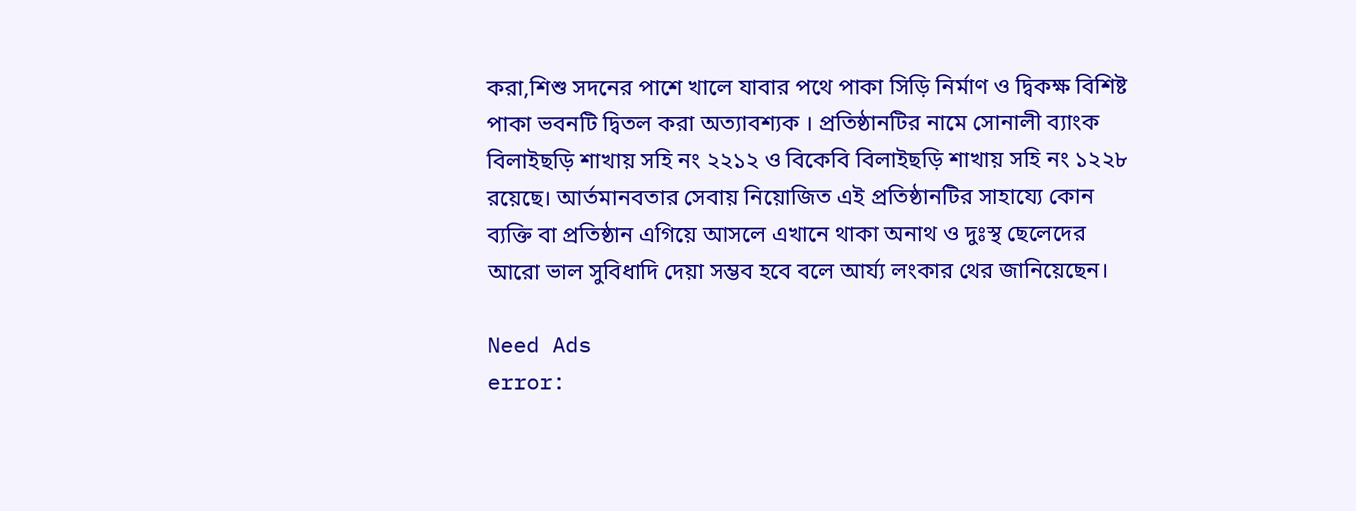করা,শিশু সদনের পাশে খালে যাবার পথে পাকা সিড়ি নির্মাণ ও দ্বিকক্ষ বিশিষ্ট পাকা ভবনটি দ্বিতল করা অত্যাবশ্যক । প্রতিষ্ঠানটির নামে সোনালী ব্যাংক বিলাইছড়ি শাখায় সহি নং ২২১২ ও বিকেবি বিলাইছড়ি শাখায় সহি নং ১২২৮ রয়েছে। আর্তমানবতার সেবায় নিয়োজিত এই প্রতিষ্ঠানটির সাহায্যে কোন ব্যক্তি বা প্রতিষ্ঠান এগিয়ে আসলে এখানে থাকা অনাথ ও দুঃস্থ ছেলেদের আরো ভাল সুবিধাদি দেয়া সম্ভব হবে বলে আর্য্য লংকার থের জানিয়েছেন।

Need Ads
error: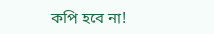কপি হবে না!